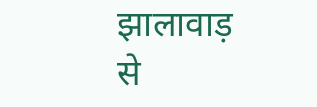झालावाड़ से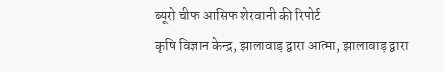ब्यूरो चीफ आसिफ शेरवानी की रिपोर्ट
कृषि विज्ञान केन्द्र, झालावाड़ द्वारा आत्मा, झालावाड़ द्वारा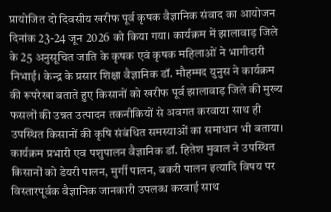प्रायोजित दो दिवसीय खरीफ पूर्व कृषक वैज्ञानिक संवाद का आयोजन दिनांक 23-24 जून 2026 को किया गया। कार्यक्रम में झालावाड़ जिले के 25 अनुसूचित जाति के कृषक एवं कृषक महिलाओं ने भागीदारी निभाई। केन्द्र के प्रसार शिक्षा वैज्ञानिक डॉ. मौहम्मद युनुस ने कार्यक्रम की रूपरेखा बताते हुए किसानों को खरीफ पूर्व झालावाड़ जिले की मुख्य फसलों की उन्नत उत्पादन तकनीकियों से अवगत करवाया साथ ही उपस्थित किसानों की कृषि संबंधित समस्याओं का समाधान भी बताया। कार्यक्रम प्रभारी एव पशुपालन वैज्ञानिक डॉ. हितेश मुवाल ने उपस्थित किसानों को डेयरी पालन, मुर्गी पालन, बकरी पालन इत्यादि विषय पर विस्तारपूर्वक वैज्ञानिक जानकारी उपलब्ध करवाई साथ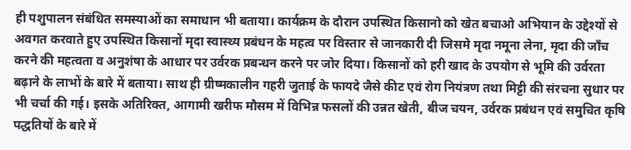ही पशुपालन संबंधित समस्याओं का समाधान भी बताया। कार्यक्रम के दौरान उपस्थित किसानो को खेत बचाओ अभियान के उद्देश्यों से अवगत करवाते हुए उपस्थित किसानों मृदा स्वास्थ्य प्रबंधन के महत्व पर विस्तार से जानकारी दी जिसमे मृदा नमूना लेना, मृदा की जाँच करने की महत्वता व अनुशंषा के आधार पर उर्वरक प्रबन्धन करने पर जोर दिया। किसानों को हरी खाद के उपयोग से भूमि की उर्वरता बढ़ाने के लाभों के बारे में बताया। साथ ही ग्रीष्मकालीन गहरी जुताई के फायदे जैसे कीट एवं रोग नियंत्रण तथा मिट्टी की संरचना सुधार पर भी चर्चा की गई। इसके अतिरिक्त, आगामी खरीफ मौसम में विभिन्न फसलों की उन्नत खेती, बीज चयन, उर्वरक प्रबंधन एवं समुचित कृषि पद्धतियों के बारे में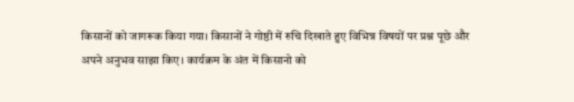किसानों को जागरूक किया गया। किसानों ने गोष्ठी में रुचि दिखाते हुए विभिन्न विषयों पर प्रश्न पूछे और अपने अनुभव साझा किए। कार्यक्रम के अंत में किसानो को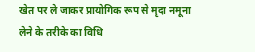खेत पर ले जाकर प्रायोगिक रूप से मृदा नमूना लेने के तरीके का विधि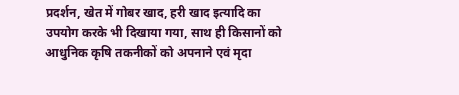प्रदर्शन, खेत में गोबर खाद, हरी खाद इत्यादि का उपयोग करके भी दिखाया गया, साथ ही किसानों को आधुनिक कृषि तकनीकों को अपनाने एवं मृदा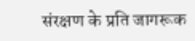संरक्षण के प्रति जागरूक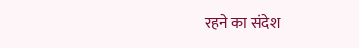रहने का संदेश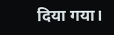दिया गया।